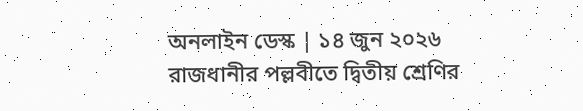অনলাইন ডেস্ক | ১৪ জুন ২০২৬ রাজধানীর পল্লবীতে দ্বিতীয় শ্রেণির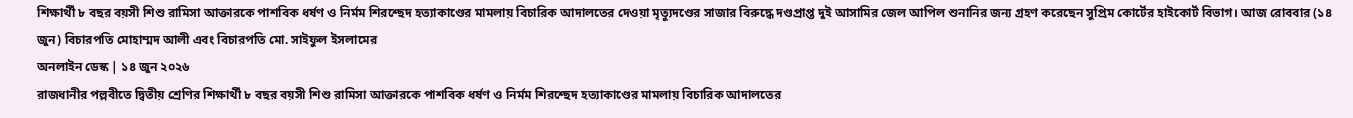শিক্ষার্থী ৮ বছর বয়সী শিশু রামিসা আক্তারকে পাশবিক ধর্ষণ ও নির্মম শিরশ্ছেদ হত্যাকাণ্ডের মামলায় বিচারিক আদালতের দেওয়া মৃত্যুদণ্ডের সাজার বিরুদ্ধে দণ্ডপ্রাপ্ত দুই আসামির জেল আপিল শুনানির জন্য গ্রহণ করেছেন সুপ্রিম কোর্টের হাইকোর্ট বিভাগ। আজ রোববার (১৪ জুন) বিচারপতি মোহাম্মদ আলী এবং বিচারপতি মো. সাইফুল ইসলামের
অনলাইন ডেস্ক | ১৪ জুন ২০২৬
রাজধানীর পল্লবীতে দ্বিতীয় শ্রেণির শিক্ষার্থী ৮ বছর বয়সী শিশু রামিসা আক্তারকে পাশবিক ধর্ষণ ও নির্মম শিরশ্ছেদ হত্যাকাণ্ডের মামলায় বিচারিক আদালতের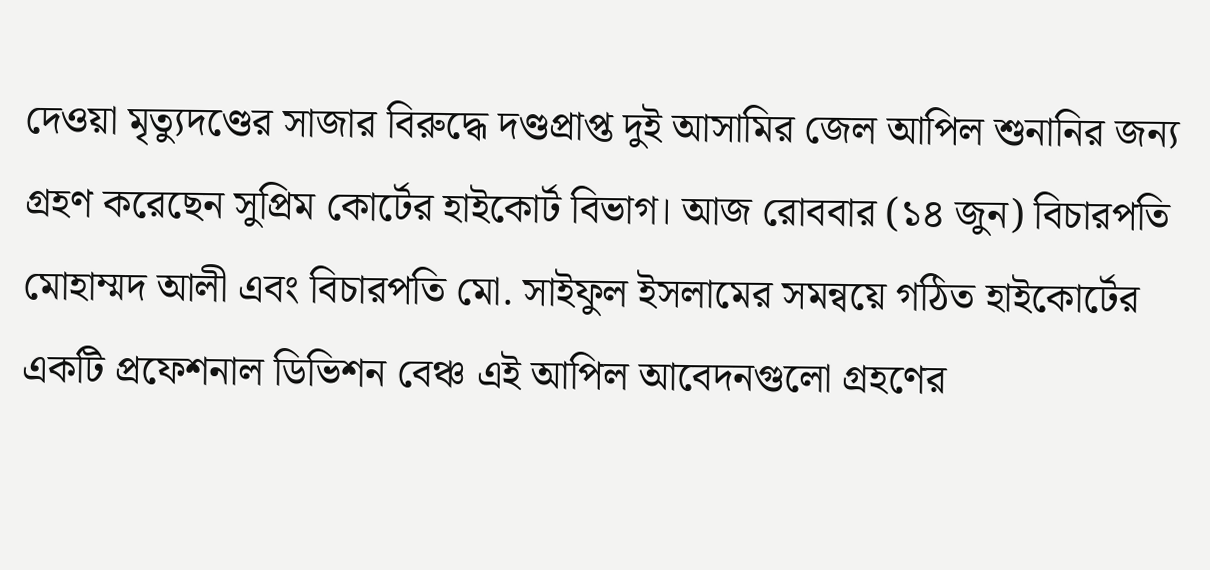দেওয়া মৃত্যুদণ্ডের সাজার বিরুদ্ধে দণ্ডপ্রাপ্ত দুই আসামির জেল আপিল শুনানির জন্য গ্রহণ করেছেন সুপ্রিম কোর্টের হাইকোর্ট বিভাগ। আজ রোববার (১৪ জুন) বিচারপতি মোহাম্মদ আলী এবং বিচারপতি মো. সাইফুল ইসলামের সমন্বয়ে গঠিত হাইকোর্টের একটি প্রফেশনাল ডিভিশন বেঞ্চ এই আপিল আবেদনগুলো গ্রহণের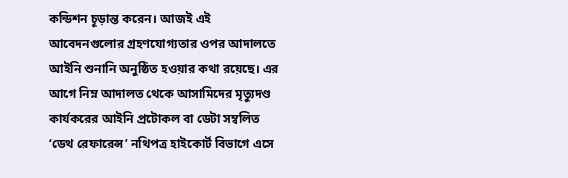কন্ডিশন চূড়ান্ত করেন। আজই এই আবেদনগুলোর গ্রহণযোগ্যতার ওপর আদালতে আইনি শুনানি অনুষ্ঠিত হওয়ার কথা রয়েছে। এর আগে নিম্ন আদালত থেকে আসামিদের মৃত্যুদণ্ড কার্যকরের আইনি প্রটোকল বা ডেটা সম্বলিত ‘ডেথ রেফারেন্স’ নথিপত্র হাইকোর্ট বিভাগে এসে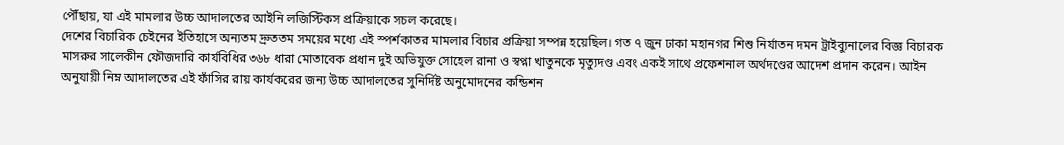পৌঁছায়, যা এই মামলার উচ্চ আদালতের আইনি লজিস্টিকস প্রক্রিয়াকে সচল করেছে।
দেশের বিচারিক চেইনের ইতিহাসে অন্যতম দ্রুততম সময়ের মধ্যে এই স্পর্শকাতর মামলার বিচার প্রক্রিয়া সম্পন্ন হয়েছিল। গত ৭ জুন ঢাকা মহানগর শিশু নির্যাতন দমন ট্রাইব্যুনালের বিজ্ঞ বিচারক মাসরুর সালেকীন ফৌজদারি কার্যবিধির ৩৬৮ ধারা মোতাবেক প্রধান দুই অভিযুক্ত সোহেল রানা ও স্বপ্না খাতুনকে মৃত্যুদণ্ড এবং একই সাথে প্রফেশনাল অর্থদণ্ডের আদেশ প্রদান করেন। আইন অনুযায়ী নিম্ন আদালতের এই ফাঁসির রায় কার্যকরের জন্য উচ্চ আদালতের সুনির্দিষ্ট অনুমোদনের কন্ডিশন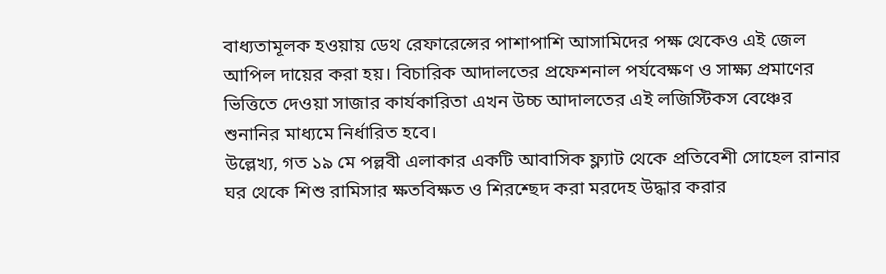বাধ্যতামূলক হওয়ায় ডেথ রেফারেন্সের পাশাপাশি আসামিদের পক্ষ থেকেও এই জেল আপিল দায়ের করা হয়। বিচারিক আদালতের প্রফেশনাল পর্যবেক্ষণ ও সাক্ষ্য প্রমাণের ভিত্তিতে দেওয়া সাজার কার্যকারিতা এখন উচ্চ আদালতের এই লজিস্টিকস বেঞ্চের শুনানির মাধ্যমে নির্ধারিত হবে।
উল্লেখ্য, গত ১৯ মে পল্লবী এলাকার একটি আবাসিক ফ্ল্যাট থেকে প্রতিবেশী সোহেল রানার ঘর থেকে শিশু রামিসার ক্ষতবিক্ষত ও শিরশ্ছেদ করা মরদেহ উদ্ধার করার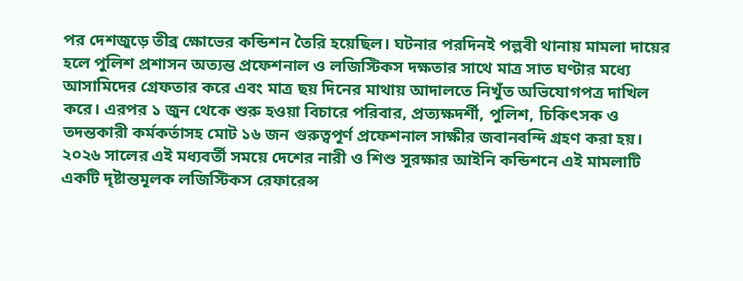পর দেশজুড়ে তীব্র ক্ষোভের কন্ডিশন তৈরি হয়েছিল। ঘটনার পরদিনই পল্লবী থানায় মামলা দায়ের হলে পুলিশ প্রশাসন অত্যন্ত প্রফেশনাল ও লজিস্টিকস দক্ষতার সাথে মাত্র সাত ঘণ্টার মধ্যে আসামিদের গ্রেফতার করে এবং মাত্র ছয় দিনের মাথায় আদালতে নিখুঁত অভিযোগপত্র দাখিল করে। এরপর ১ জুন থেকে শুরু হওয়া বিচারে পরিবার, প্রত্যক্ষদর্শী, পুলিশ, চিকিৎসক ও তদন্তকারী কর্মকর্তাসহ মোট ১৬ জন গুরুত্বপূর্ণ প্রফেশনাল সাক্ষীর জবানবন্দি গ্রহণ করা হয়। ২০২৬ সালের এই মধ্যবর্তী সময়ে দেশের নারী ও শিশু সুরক্ষার আইনি কন্ডিশনে এই মামলাটি একটি দৃষ্টান্তমূলক লজিস্টিকস রেফারেন্স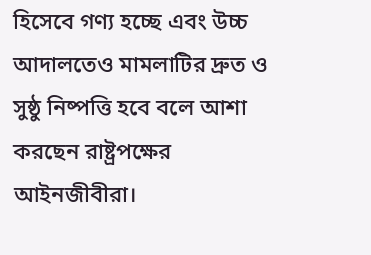হিসেবে গণ্য হচ্ছে এবং উচ্চ আদালতেও মামলাটির দ্রুত ও সুষ্ঠু নিষ্পত্তি হবে বলে আশা করছেন রাষ্ট্রপক্ষের আইনজীবীরা।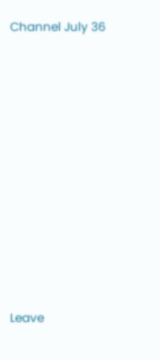Channel July 36

















Leave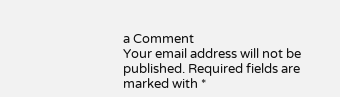a Comment
Your email address will not be published. Required fields are marked with *